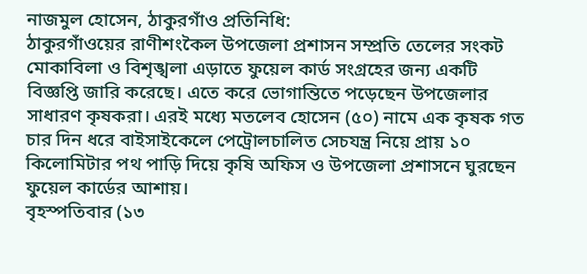নাজমুল হোসেন, ঠাকুরগাঁও প্রতিনিধি:
ঠাকুরগাঁওয়ের রাণীশংকৈল উপজেলা প্রশাসন সম্প্রতি তেলের সংকট মোকাবিলা ও বিশৃঙ্খলা এড়াতে ফুয়েল কার্ড সংগ্রহের জন্য একটি বিজ্ঞপ্তি জারি করেছে। এতে করে ভোগান্তিতে পড়েছেন উপজেলার সাধারণ কৃষকরা। এরই মধ্যে মতলেব হোসেন (৫০) নামে এক কৃষক গত চার দিন ধরে বাইসাইকেলে পেট্রোলচালিত সেচযন্ত্র নিয়ে প্রায় ১০ কিলোমিটার পথ পাড়ি দিয়ে কৃষি অফিস ও উপজেলা প্রশাসনে ঘুরছেন ফুয়েল কার্ডের আশায়।
বৃহস্পতিবার (১৩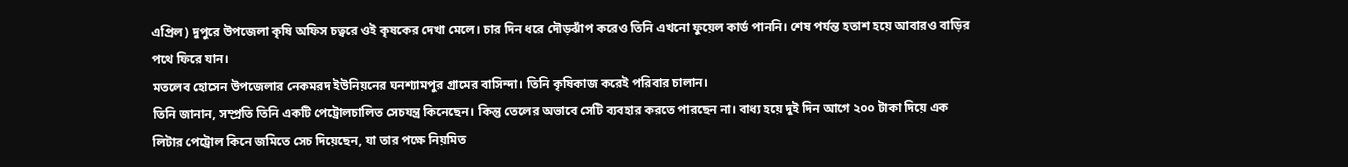এপ্রিল) দুপুরে উপজেলা কৃষি অফিস চত্বরে ওই কৃষকের দেখা মেলে। চার দিন ধরে দৌড়ঝাঁপ করেও তিনি এখনো ফুয়েল কার্ড পাননি। শেষ পর্যন্ত হতাশ হয়ে আবারও বাড়ির পথে ফিরে যান।
মতলেব হোসেন উপজেলার নেকমরদ ইউনিয়নের ঘনশ্যামপুর গ্রামের বাসিন্দা। তিনি কৃষিকাজ করেই পরিবার চালান।
তিনি জানান, সম্প্রতি তিনি একটি পেট্রোলচালিত সেচযন্ত্র কিনেছেন। কিন্তু তেলের অভাবে সেটি ব্যবহার করতে পারছেন না। বাধ্য হয়ে দুই দিন আগে ২০০ টাকা দিয়ে এক লিটার পেট্রোল কিনে জমিতে সেচ দিয়েছেন, যা তার পক্ষে নিয়মিত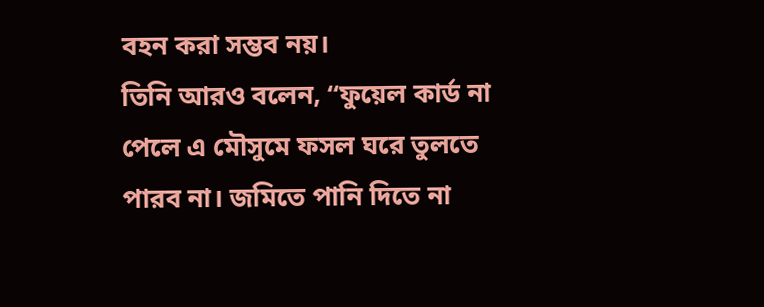বহন করা সম্ভব নয়।
তিনি আরও বলেন, “ফুয়েল কার্ড না পেলে এ মৌসুমে ফসল ঘরে তুলতে পারব না। জমিতে পানি দিতে না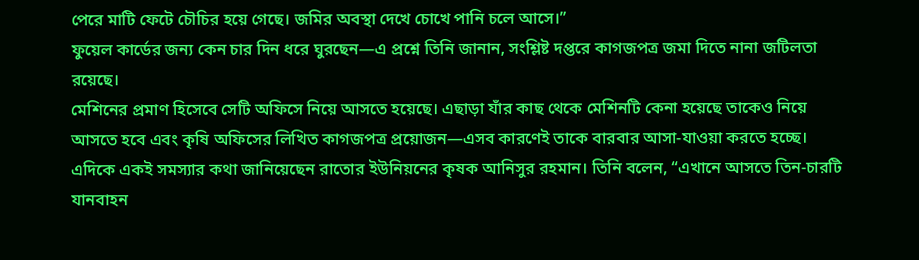পেরে মাটি ফেটে চৌচির হয়ে গেছে। জমির অবস্থা দেখে চোখে পানি চলে আসে।”
ফুয়েল কার্ডের জন্য কেন চার দিন ধরে ঘুরছেন—এ প্রশ্নে তিনি জানান, সংশ্লিষ্ট দপ্তরে কাগজপত্র জমা দিতে নানা জটিলতা রয়েছে।
মেশিনের প্রমাণ হিসেবে সেটি অফিসে নিয়ে আসতে হয়েছে। এছাড়া যাঁর কাছ থেকে মেশিনটি কেনা হয়েছে তাকেও নিয়ে আসতে হবে এবং কৃষি অফিসের লিখিত কাগজপত্র প্রয়োজন—এসব কারণেই তাকে বারবার আসা-যাওয়া করতে হচ্ছে।
এদিকে একই সমস্যার কথা জানিয়েছেন রাতোর ইউনিয়নের কৃষক আনিসুর রহমান। তিনি বলেন, “এখানে আসতে তিন-চারটি যানবাহন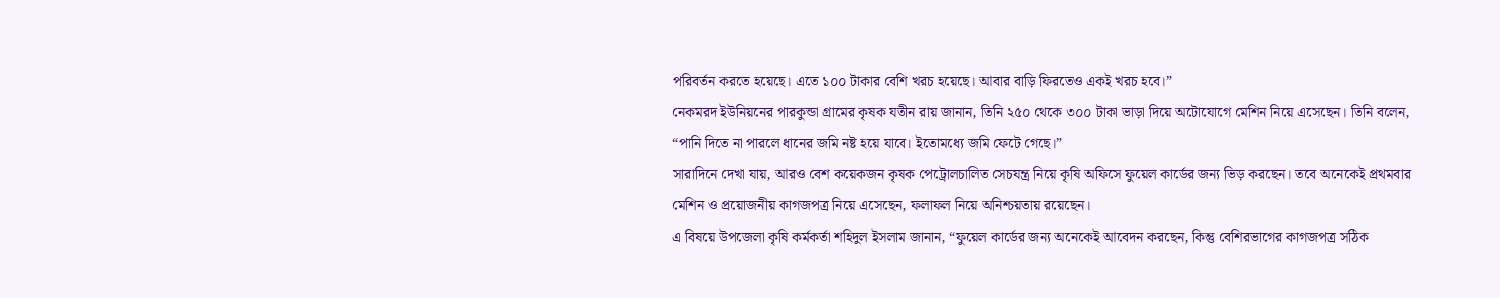পরিবর্তন করতে হয়েছে। এতে ১০০ টাকার বেশি খরচ হয়েছে। আবার বাড়ি ফিরতেও একই খরচ হবে।”
নেকমরদ ইউনিয়নের পারকুন্ডা গ্রামের কৃষক যতীন রায় জানান, তিনি ২৫০ থেকে ৩০০ টাকা ভাড়া দিয়ে অটোযোগে মেশিন নিয়ে এসেছেন। তিনি বলেন, “পানি দিতে না পারলে ধানের জমি নষ্ট হয়ে যাবে। ইতোমধ্যে জমি ফেটে গেছে।”
সারাদিনে দেখা যায়, আরও বেশ কয়েকজন কৃষক পেট্রোলচালিত সেচযন্ত্র নিয়ে কৃষি অফিসে ফুয়েল কার্ডের জন্য ভিড় করছেন। তবে অনেকেই প্রথমবার মেশিন ও প্রয়োজনীয় কাগজপত্র নিয়ে এসেছেন, ফলাফল নিয়ে অনিশ্চয়তায় রয়েছেন।
এ বিষয়ে উপজেলা কৃষি কর্মকর্তা শহিদুল ইসলাম জানান, “ফুয়েল কার্ডের জন্য অনেকেই আবেদন করছেন, কিন্তু বেশিরভাগের কাগজপত্র সঠিক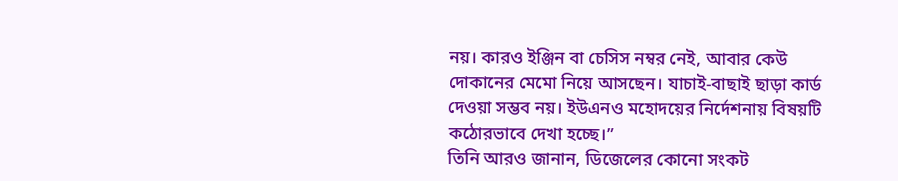নয়। কারও ইঞ্জিন বা চেসিস নম্বর নেই, আবার কেউ দোকানের মেমো নিয়ে আসছেন। যাচাই-বাছাই ছাড়া কার্ড দেওয়া সম্ভব নয়। ইউএনও মহোদয়ের নির্দেশনায় বিষয়টি কঠোরভাবে দেখা হচ্ছে।”
তিনি আরও জানান, ডিজেলের কোনো সংকট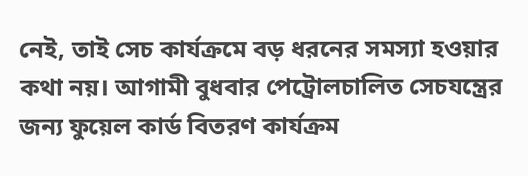নেই, তাই সেচ কার্যক্রমে বড় ধরনের সমস্যা হওয়ার কথা নয়। আগামী বুধবার পেট্রোলচালিত সেচযন্ত্রের জন্য ফুয়েল কার্ড বিতরণ কার্যক্রম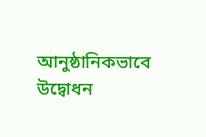আনুষ্ঠানিকভাবে উদ্বোধন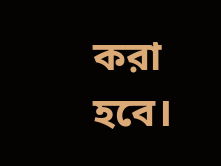করা হবে।